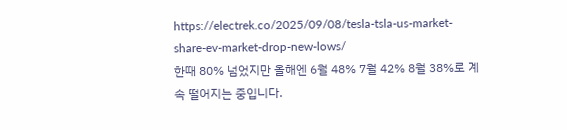https://electrek.co/2025/09/08/tesla-tsla-us-market-share-ev-market-drop-new-lows/
한때 80% 넘었지만 올해엔 6월 48% 7월 42% 8월 38%로 계속 떨어지는 중입니다.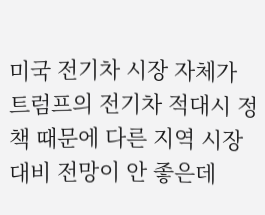미국 전기차 시장 자체가 트럼프의 전기차 적대시 정책 때문에 다른 지역 시장 대비 전망이 안 좋은데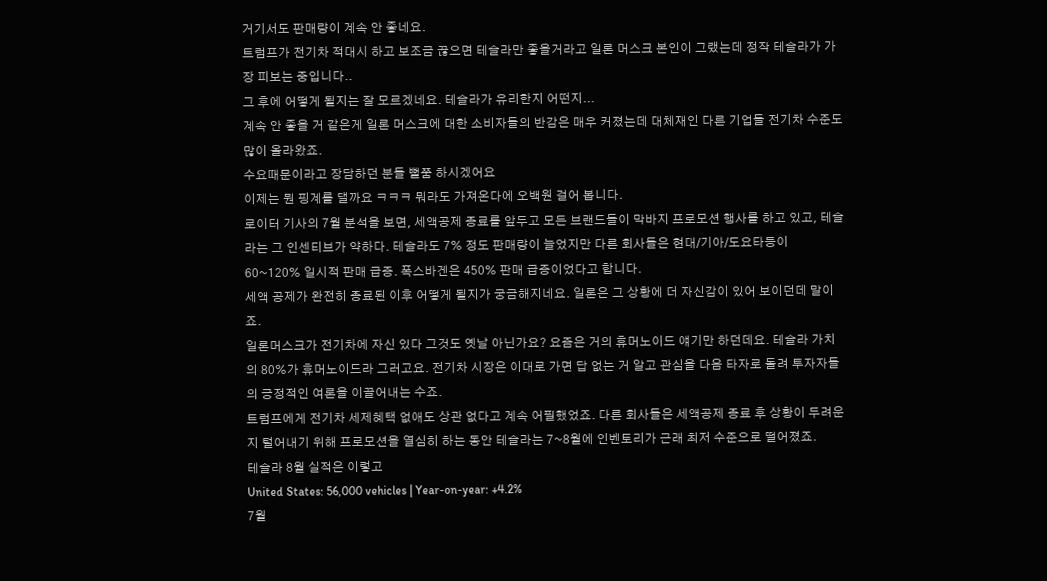거기서도 판매량이 계속 안 좋네요.
트럼프가 전기차 적대시 하고 보조금 끊으면 테슬라만 좋을거라고 일론 머스크 본인이 그랬는데 정작 테슬라가 가장 피보는 중입니다..
그 후에 어떻게 될지는 잘 모르겠네요. 테슬라가 유리한지 어떤지...
계속 안 좋을 거 같은게 일론 머스크에 대한 소비자들의 반감은 매우 커졌는데 대체재인 다른 기업들 전기차 수준도 많이 올라왔죠.
수요때문이라고 장담하던 분들 뻘쭘 하시겠어요
이제는 뭔 핑계를 댈까요 ㅋㅋㅋ 뭐라도 가져온다에 오백원 걸어 봅니다.
로이터 기사의 7월 분석을 보면, 세액공제 종료를 앞두고 모든 브랜드들이 막바지 프로모션 행사를 하고 있고, 테슬라는 그 인센티브가 약하다. 테슬라도 7% 정도 판매량이 늘었지만 다른 회사들은 현대/기아/도요타등이 60~120% 일시적 판매 급증. 폭스바겐은 450% 판매 급증이었다고 합니다.
세액 공제가 완전히 종료된 이후 어떻게 될지가 궁금해지네요. 일론은 그 상황에 더 자신감이 있어 보이던데 말이죠.
일론머스크가 전기차에 자신 있다 그것도 옛날 아닌가요? 요즘은 거의 휴머노이드 얘기만 하던데요. 테슬라 가치의 80%가 휴머노이드라 그러고요. 전기차 시장은 이대로 가면 답 없는 거 알고 관심을 다음 타자로 돌려 투자자들의 긍정적인 여론을 이끌어내는 수죠.
트럼프에게 전기차 세제혜택 없애도 상관 없다고 계속 어필했었죠. 다른 회사들은 세액공제 종료 후 상황이 두려운지 털어내기 위해 프로모션을 열심히 하는 동안 테슬라는 7~8월에 인벤토리가 근래 최저 수준으로 떨어졌죠.
테슬라 8월 실적은 이렇고
United States: 56,000 vehicles | Year-on-year: +4.2%
7월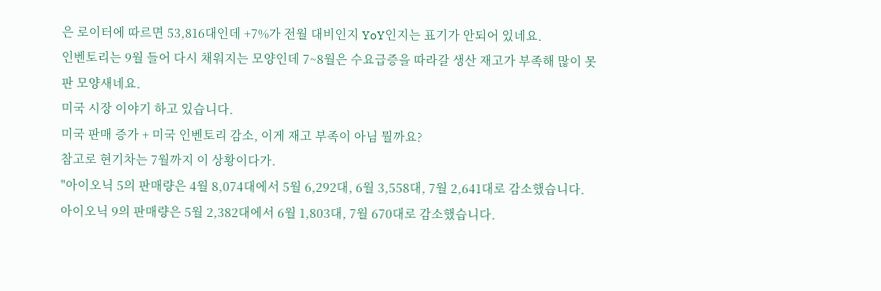은 로이터에 따르면 53,816대인데 +7%가 전월 대비인지 YoY인지는 표기가 안되어 있네요.
인벤토리는 9월 들어 다시 채워지는 모양인데 7~8월은 수요급증을 따라갈 생산 재고가 부족해 많이 못 판 모양새네요.
미국 시장 이야기 하고 있습니다.
미국 판매 증가 + 미국 인벤토리 감소, 이게 재고 부족이 아님 뭘까요?
참고로 현기차는 7월까지 이 상황이다가.
"아이오닉 5의 판매량은 4월 8,074대에서 5월 6,292대, 6월 3,558대, 7월 2,641대로 감소했습니다. 아이오닉 9의 판매량은 5월 2,382대에서 6월 1,803대, 7월 670대로 감소했습니다.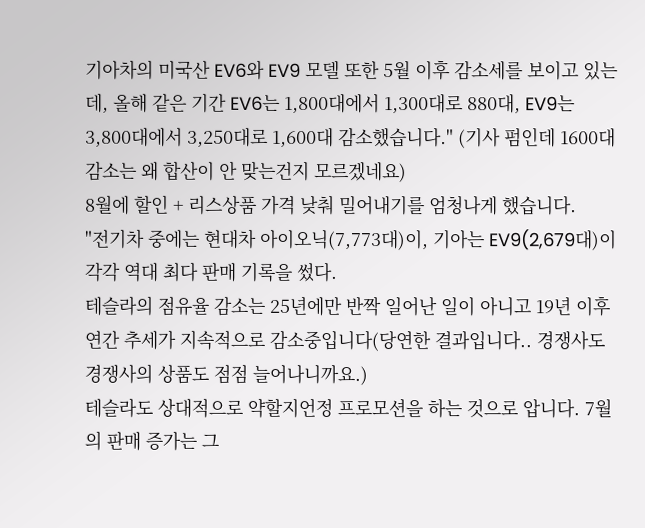기아차의 미국산 EV6와 EV9 모델 또한 5월 이후 감소세를 보이고 있는데, 올해 같은 기간 EV6는 1,800대에서 1,300대로 880대, EV9는 3,800대에서 3,250대로 1,600대 감소했습니다." (기사 펌인데 1600대 감소는 왜 합산이 안 맞는건지 모르겠네요)
8월에 할인 + 리스상품 가격 낮춰 밀어내기를 엄청나게 했습니다.
"전기차 중에는 현대차 아이오닉(7,773대)이, 기아는 EV9(2,679대)이 각각 역대 최다 판매 기록을 썼다.
테슬라의 점유율 감소는 25년에만 반짝 일어난 일이 아니고 19년 이후 연간 추세가 지속적으로 감소중입니다(당연한 결과입니다.. 경쟁사도 경쟁사의 상품도 점점 늘어나니까요.)
테슬라도 상대적으로 약할지언정 프로모션을 하는 것으로 압니다. 7월의 판매 증가는 그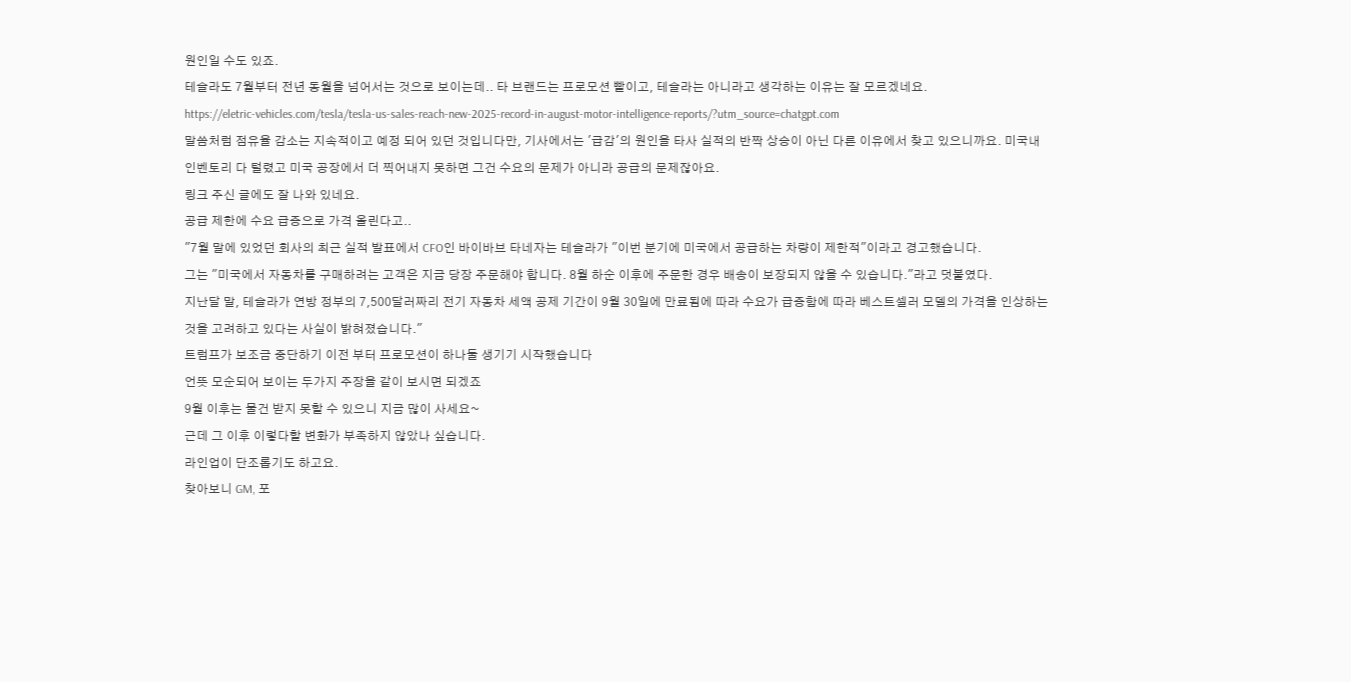원인일 수도 있죠.
테슬라도 7월부터 전년 동월을 넘어서는 것으로 보이는데.. 타 브랜드는 프로모션 빨이고, 테슬라는 아니라고 생각하는 이유는 잘 모르겠네요.
https://eletric-vehicles.com/tesla/tesla-us-sales-reach-new-2025-record-in-august-motor-intelligence-reports/?utm_source=chatgpt.com
말씀처럼 점유율 감소는 지속적이고 예정 되어 있던 것입니다만, 기사에서는 '급감'의 원인을 타사 실적의 반짝 상승이 아닌 다른 이유에서 찾고 있으니까요. 미국내 인벤토리 다 털렸고 미국 공장에서 더 찍어내지 못하면 그건 수요의 문제가 아니라 공급의 문제잖아요.
링크 주신 글에도 잘 나와 있네요.
공급 제한에 수요 급증으로 가격 올린다고..
"7월 말에 있었던 회사의 최근 실적 발표에서 CFO인 바이바브 타네자는 테슬라가 "이번 분기에 미국에서 공급하는 차량이 제한적"이라고 경고했습니다.
그는 "미국에서 자동차를 구매하려는 고객은 지금 당장 주문해야 합니다. 8월 하순 이후에 주문한 경우 배송이 보장되지 않을 수 있습니다."라고 덧붙였다.
지난달 말, 테슬라가 연방 정부의 7,500달러짜리 전기 자동차 세액 공제 기간이 9월 30일에 만료됨에 따라 수요가 급증함에 따라 베스트셀러 모델의 가격을 인상하는 것을 고려하고 있다는 사실이 밝혀졌습니다."
트럼프가 보조금 중단하기 이전 부터 프로모션이 하나둘 생기기 시작했습니다
언뜻 모순되어 보이는 두가지 주장을 같이 보시면 되겠죠
9월 이후는 물건 받지 못할 수 있으니 지금 많이 사세요~
근데 그 이후 이렇다할 변화가 부족하지 않았나 싶습니다.
라인업이 단조롭기도 하고요.
찾아보니 GM, 포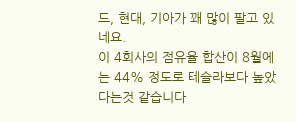드, 현대, 기아가 꽤 많이 팔고 있네요.
이 4회사의 점유율 합산이 8월에는 44% 정도로 테슬라보다 높았다는것 같습니다